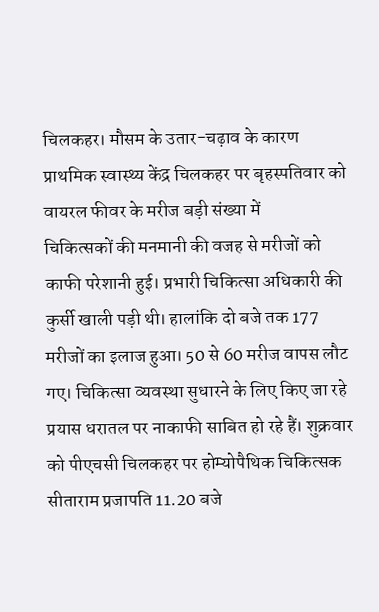चिलकहर। मौसम के उतार-चढ़ाव के कारण प्राथमिक स्वास्थ्य केंद्र चिलकहर पर बृहस्पतिवार को वायरल फीवर के मरीज बड़ी संख्या में
चिकित्सकों की मनमानी की वजह से मरीजों को काफी परेशानी हुई। प्रभारी चिकित्सा अधिकारी की कुर्सी खाली पड़ी थी। हालांकि दो बजे तक 177 मरीजों का इलाज हुआ। 50 से 60 मरीज वापस लौट गए। चिकित्सा व्यवस्था सुधारने के लिए किए जा रहे प्रयास धरातल पर नाकाफी साबित हो रहे हैं। शुक्रवार को पीएचसी चिलकहर पर होम्योपैथिक चिकित्सक सीताराम प्रजापति 11.20 बजे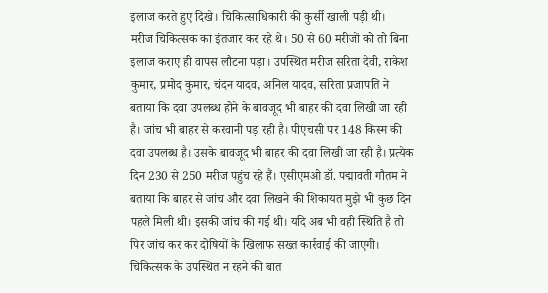इलाज करते हुए दिखे। चिकित्साधिकारी की कुर्सी खाली पड़ी थी।
मरीज चिकित्सक का इंतजार कर रहे थे। 50 से 60 मरीजों को तो बिना इलाज कराए ही वापस लौटना पड़ा। उपस्थित मरीज सरिता देवी, राकेश कुमार, प्रमोद कुमार, चंदन यादव, अनिल यादव, सरिता प्रजापति ने बताया कि दवा उपलब्ध होने के बावजूद भी बाहर की दवा लिखी जा रही है। जांच भी बाहर से करवानी पड़ रही है। पीएचसी पर 148 किस्म की दवा उपलब्ध है। उसके बावजूद भी बाहर की दवा लिखी जा रही है। प्रत्येक दिन 230 से 250 मरीज पहुंच रहे हैं। एसीएमओ डॉ. पद्मावती गौतम ने बताया कि बाहर से जांच और दवा लिखने की शिकायत मुझे भी कुछ दिन पहले मिली थी। इसकी जांच की गई थी। यदि अब भी वही स्थिति है तो पिर जांच कर कर दोषियों के खिलाफ सख्त कार्रवाई की जाएगी। चिकित्सक के उपस्थित न रहने की बात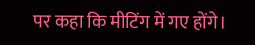पर कहा कि मीटिंग में गए होंगे।